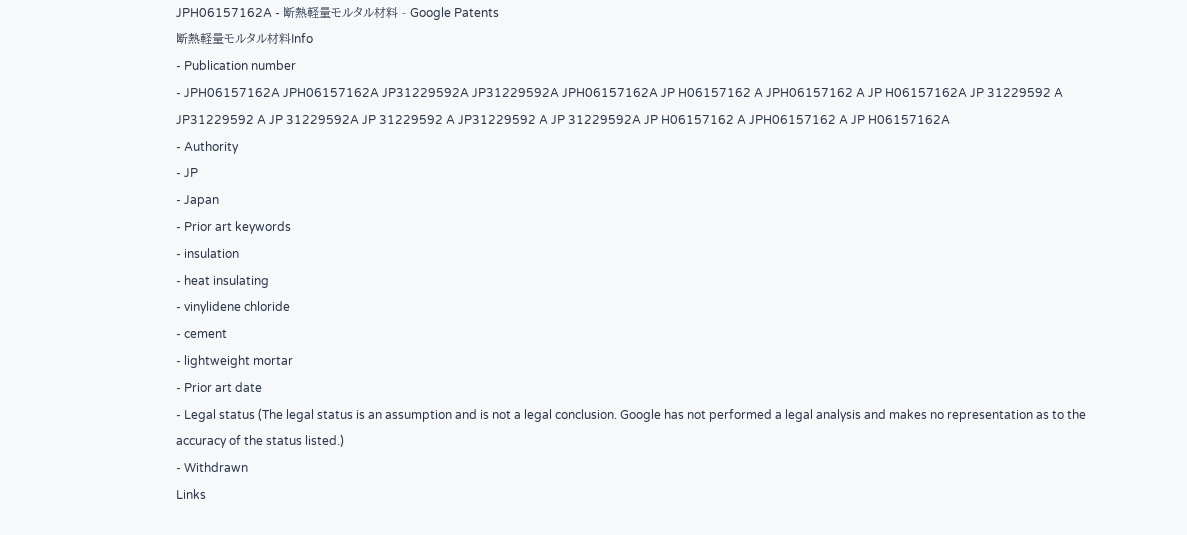JPH06157162A - 断熱軽量モルタル材料 - Google Patents
断熱軽量モルタル材料Info
- Publication number
- JPH06157162A JPH06157162A JP31229592A JP31229592A JPH06157162A JP H06157162 A JPH06157162 A JP H06157162A JP 31229592 A JP31229592 A JP 31229592A JP 31229592 A JP31229592 A JP 31229592A JP H06157162 A JPH06157162 A JP H06157162A
- Authority
- JP
- Japan
- Prior art keywords
- insulation
- heat insulating
- vinylidene chloride
- cement
- lightweight mortar
- Prior art date
- Legal status (The legal status is an assumption and is not a legal conclusion. Google has not performed a legal analysis and makes no representation as to the accuracy of the status listed.)
- Withdrawn
Links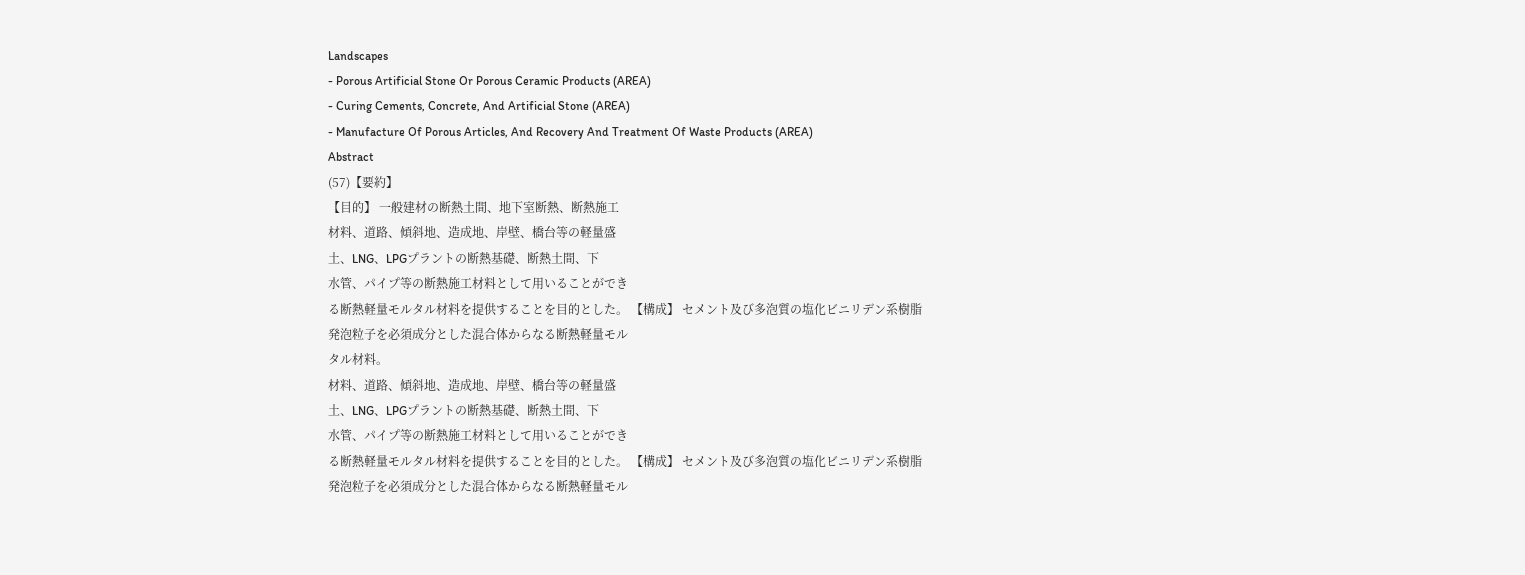Landscapes
- Porous Artificial Stone Or Porous Ceramic Products (AREA)
- Curing Cements, Concrete, And Artificial Stone (AREA)
- Manufacture Of Porous Articles, And Recovery And Treatment Of Waste Products (AREA)
Abstract
(57)【要約】
【目的】 一般建材の断熱土間、地下室断熱、断熱施工
材料、道路、傾斜地、造成地、岸壁、橋台等の軽量盛
土、LNG、LPGプラントの断熱基礎、断熱土間、下
水管、パイプ等の断熱施工材料として用いることができ
る断熱軽量モルタル材料を提供することを目的とした。 【構成】 セメント及び多泡質の塩化ビニリデン系樹脂
発泡粒子を必須成分とした混合体からなる断熱軽量モル
タル材料。
材料、道路、傾斜地、造成地、岸壁、橋台等の軽量盛
土、LNG、LPGプラントの断熱基礎、断熱土間、下
水管、パイプ等の断熱施工材料として用いることができ
る断熱軽量モルタル材料を提供することを目的とした。 【構成】 セメント及び多泡質の塩化ビニリデン系樹脂
発泡粒子を必須成分とした混合体からなる断熱軽量モル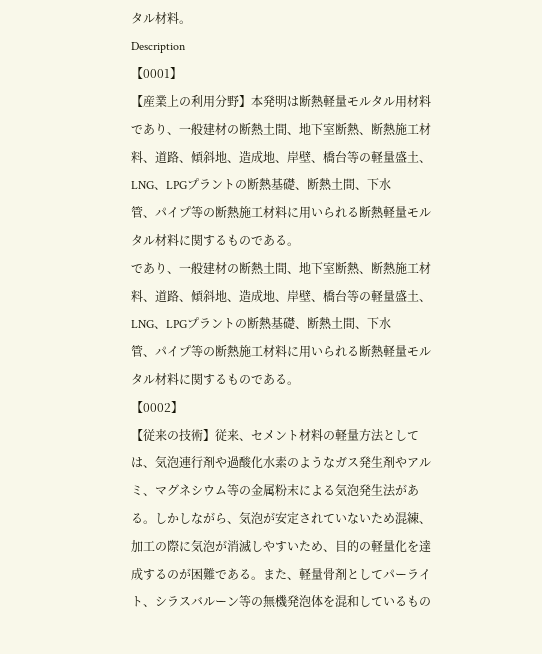タル材料。
Description
【0001】
【産業上の利用分野】本発明は断熱軽量モルタル用材料
であり、一般建材の断熱土間、地下室断熱、断熱施工材
料、道路、傾斜地、造成地、岸壁、橋台等の軽量盛土、
LNG、LPGプラントの断熱基礎、断熱土間、下水
管、パイプ等の断熱施工材料に用いられる断熱軽量モル
タル材料に関するものである。
であり、一般建材の断熱土間、地下室断熱、断熱施工材
料、道路、傾斜地、造成地、岸壁、橋台等の軽量盛土、
LNG、LPGプラントの断熱基礎、断熱土間、下水
管、パイプ等の断熱施工材料に用いられる断熱軽量モル
タル材料に関するものである。
【0002】
【従来の技術】従来、セメント材料の軽量方法として
は、気泡連行剤や過酸化水素のようなガス発生剤やアル
ミ、マグネシウム等の金属粉末による気泡発生法があ
る。しかしながら、気泡が安定されていないため混練、
加工の際に気泡が消滅しやすいため、目的の軽量化を達
成するのが困難である。また、軽量骨剤としてパーライ
ト、シラスバルーン等の無機発泡体を混和しているもの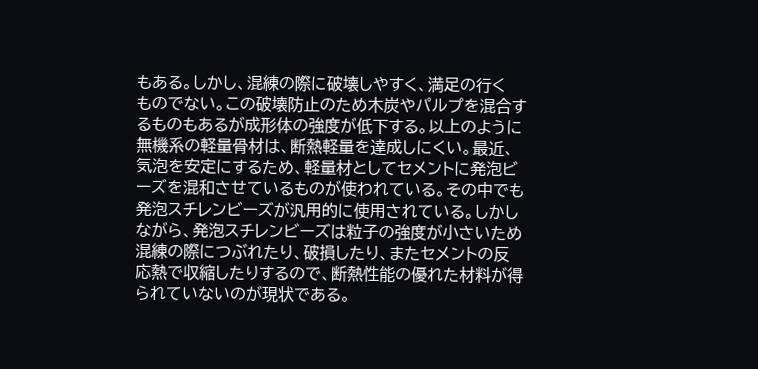もある。しかし、混練の際に破壊しやすく、満足の行く
ものでない。この破壊防止のため木炭やパルプを混合す
るものもあるが成形体の強度が低下する。以上のように
無機系の軽量骨材は、断熱軽量を達成しにくい。最近、
気泡を安定にするため、軽量材としてセメントに発泡ビ
ーズを混和させているものが使われている。その中でも
発泡スチレンビーズが汎用的に使用されている。しかし
ながら、発泡スチレンビーズは粒子の強度が小さいため
混練の際につぶれたり、破損したり、またセメントの反
応熱で収縮したりするので、断熱性能の優れた材料が得
られていないのが現状である。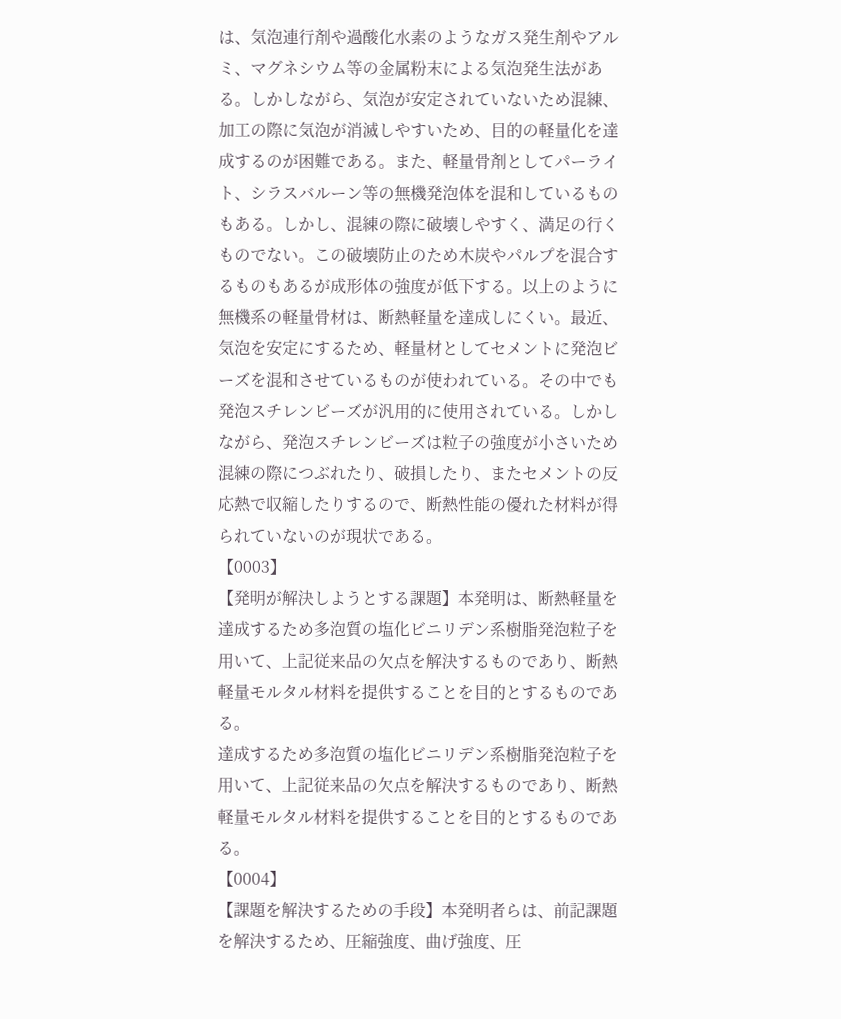は、気泡連行剤や過酸化水素のようなガス発生剤やアル
ミ、マグネシウム等の金属粉末による気泡発生法があ
る。しかしながら、気泡が安定されていないため混練、
加工の際に気泡が消滅しやすいため、目的の軽量化を達
成するのが困難である。また、軽量骨剤としてパーライ
ト、シラスバルーン等の無機発泡体を混和しているもの
もある。しかし、混練の際に破壊しやすく、満足の行く
ものでない。この破壊防止のため木炭やパルプを混合す
るものもあるが成形体の強度が低下する。以上のように
無機系の軽量骨材は、断熱軽量を達成しにくい。最近、
気泡を安定にするため、軽量材としてセメントに発泡ビ
ーズを混和させているものが使われている。その中でも
発泡スチレンビーズが汎用的に使用されている。しかし
ながら、発泡スチレンビーズは粒子の強度が小さいため
混練の際につぶれたり、破損したり、またセメントの反
応熱で収縮したりするので、断熱性能の優れた材料が得
られていないのが現状である。
【0003】
【発明が解決しようとする課題】本発明は、断熱軽量を
達成するため多泡質の塩化ビニリデン系樹脂発泡粒子を
用いて、上記従来品の欠点を解決するものであり、断熱
軽量モルタル材料を提供することを目的とするものであ
る。
達成するため多泡質の塩化ビニリデン系樹脂発泡粒子を
用いて、上記従来品の欠点を解決するものであり、断熱
軽量モルタル材料を提供することを目的とするものであ
る。
【0004】
【課題を解決するための手段】本発明者らは、前記課題
を解決するため、圧縮強度、曲げ強度、圧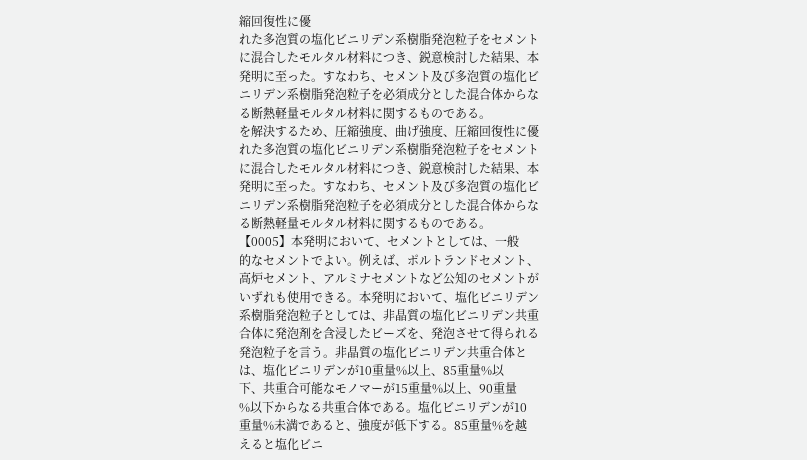縮回復性に優
れた多泡質の塩化ビニリデン系樹脂発泡粒子をセメント
に混合したモルタル材料につき、鋭意検討した結果、本
発明に至った。すなわち、セメント及び多泡質の塩化ビ
ニリデン系樹脂発泡粒子を必須成分とした混合体からな
る断熱軽量モルタル材料に関するものである。
を解決するため、圧縮強度、曲げ強度、圧縮回復性に優
れた多泡質の塩化ビニリデン系樹脂発泡粒子をセメント
に混合したモルタル材料につき、鋭意検討した結果、本
発明に至った。すなわち、セメント及び多泡質の塩化ビ
ニリデン系樹脂発泡粒子を必須成分とした混合体からな
る断熱軽量モルタル材料に関するものである。
【0005】本発明において、セメントとしては、一般
的なセメントでよい。例えば、ポルトランドセメント、
高炉セメント、アルミナセメントなど公知のセメントが
いずれも使用できる。本発明において、塩化ビニリデン
系樹脂発泡粒子としては、非晶質の塩化ビニリデン共重
合体に発泡剤を含浸したビーズを、発泡させて得られる
発泡粒子を言う。非晶質の塩化ビニリデン共重合体と
は、塩化ビニリデンが10重量%以上、85重量%以
下、共重合可能なモノマーが15重量%以上、90重量
%以下からなる共重合体である。塩化ビニリデンが10
重量%未満であると、強度が低下する。85重量%を越
えると塩化ビニ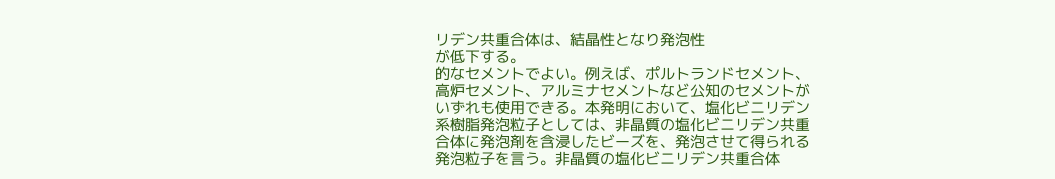リデン共重合体は、結晶性となり発泡性
が低下する。
的なセメントでよい。例えば、ポルトランドセメント、
高炉セメント、アルミナセメントなど公知のセメントが
いずれも使用できる。本発明において、塩化ビニリデン
系樹脂発泡粒子としては、非晶質の塩化ビニリデン共重
合体に発泡剤を含浸したビーズを、発泡させて得られる
発泡粒子を言う。非晶質の塩化ビニリデン共重合体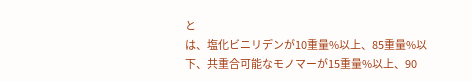と
は、塩化ビニリデンが10重量%以上、85重量%以
下、共重合可能なモノマーが15重量%以上、90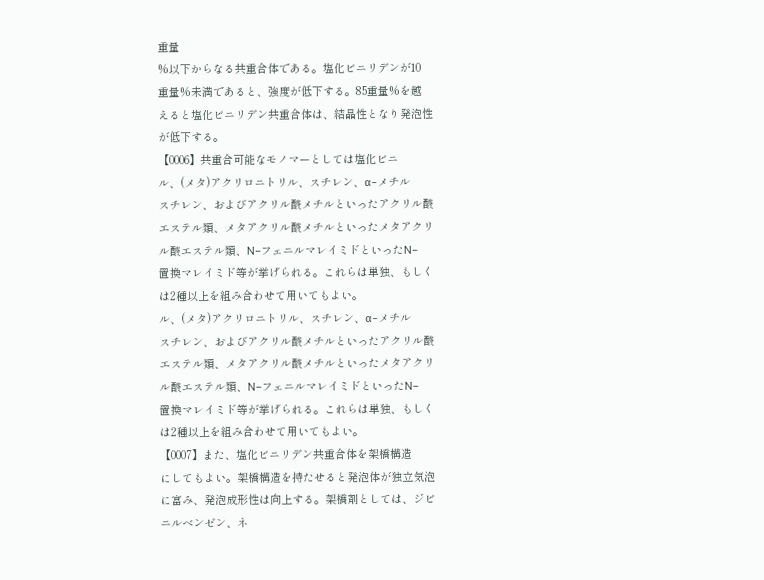重量
%以下からなる共重合体である。塩化ビニリデンが10
重量%未満であると、強度が低下する。85重量%を越
えると塩化ビニリデン共重合体は、結晶性となり発泡性
が低下する。
【0006】共重合可能なモノマーとしては塩化ビニ
ル、(メタ)アクリロニトリル、スチレン、α−メチル
スチレン、およびアクリル酸メチルといったアクリル酸
エステル類、メタアクリル酸メチルといったメタアクリ
ル酸エステル類、N−フェニルマレイミドといったN−
置換マレイミド等が挙げられる。これらは単独、もしく
は2種以上を組み合わせて用いてもよい。
ル、(メタ)アクリロニトリル、スチレン、α−メチル
スチレン、およびアクリル酸メチルといったアクリル酸
エステル類、メタアクリル酸メチルといったメタアクリ
ル酸エステル類、N−フェニルマレイミドといったN−
置換マレイミド等が挙げられる。これらは単独、もしく
は2種以上を組み合わせて用いてもよい。
【0007】また、塩化ビニリデン共重合体を架橋構造
にしてもよい。架橋構造を持たせると発泡体が独立気泡
に富み、発泡成形性は向上する。架橋剤としては、ジビ
ニルベンゼン、ネ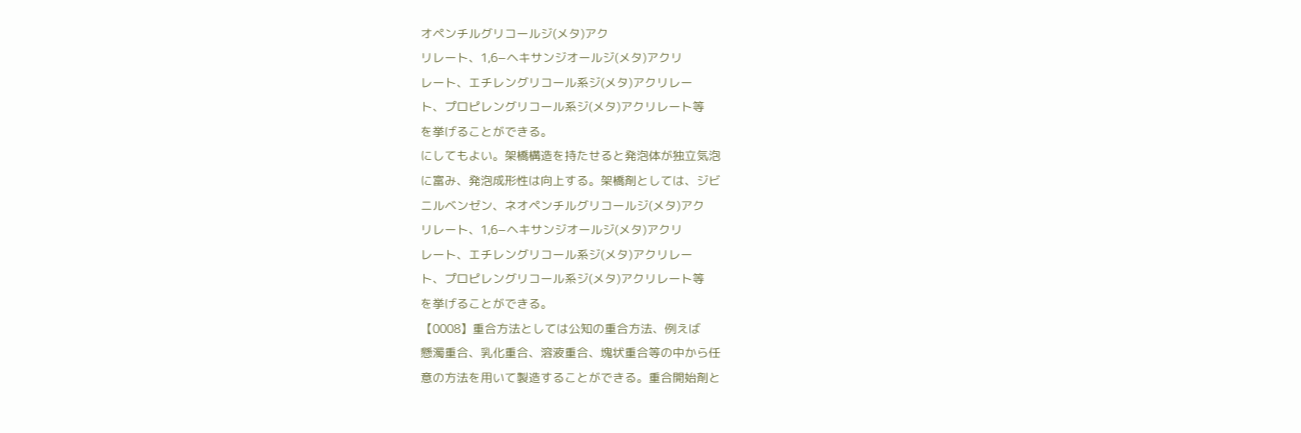オペンチルグリコールジ(メタ)アク
リレート、1,6−ヘキサンジオールジ(メタ)アクリ
レート、エチレングリコール系ジ(メタ)アクリレー
ト、プロピレングリコール系ジ(メタ)アクリレート等
を挙げることができる。
にしてもよい。架橋構造を持たせると発泡体が独立気泡
に富み、発泡成形性は向上する。架橋剤としては、ジビ
ニルベンゼン、ネオペンチルグリコールジ(メタ)アク
リレート、1,6−ヘキサンジオールジ(メタ)アクリ
レート、エチレングリコール系ジ(メタ)アクリレー
ト、プロピレングリコール系ジ(メタ)アクリレート等
を挙げることができる。
【0008】重合方法としては公知の重合方法、例えば
懸濁重合、乳化重合、溶液重合、塊状重合等の中から任
意の方法を用いて製造することができる。重合開始剤と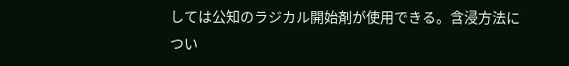しては公知のラジカル開始剤が使用できる。含浸方法に
つい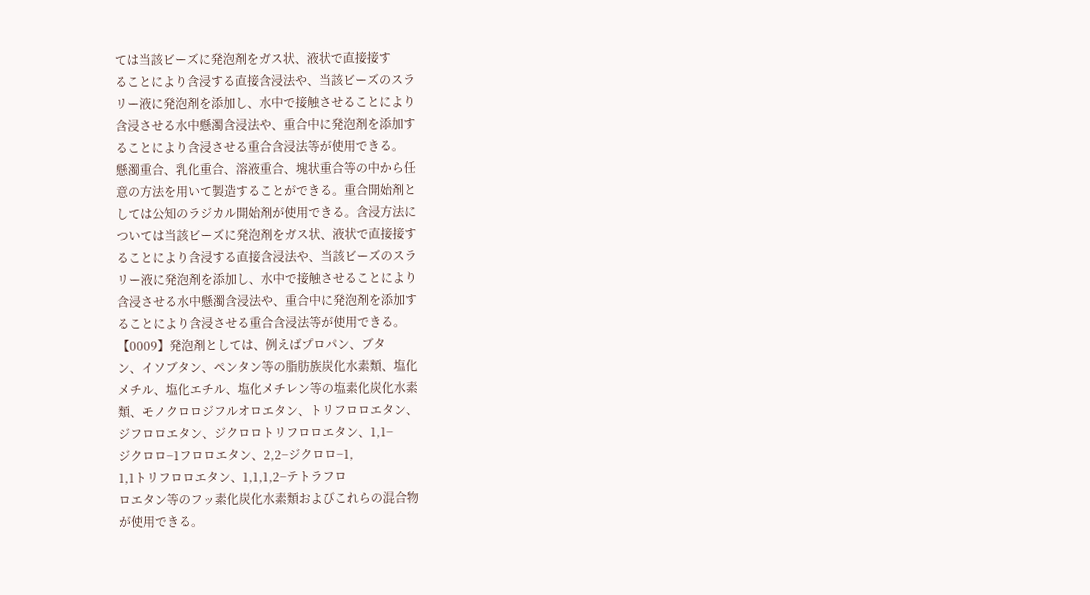ては当該ビーズに発泡剤をガス状、液状で直接接す
ることにより含浸する直接含浸法や、当該ビーズのスラ
リー液に発泡剤を添加し、水中で接触させることにより
含浸させる水中懸濁含浸法や、重合中に発泡剤を添加す
ることにより含浸させる重合含浸法等が使用できる。
懸濁重合、乳化重合、溶液重合、塊状重合等の中から任
意の方法を用いて製造することができる。重合開始剤と
しては公知のラジカル開始剤が使用できる。含浸方法に
ついては当該ビーズに発泡剤をガス状、液状で直接接す
ることにより含浸する直接含浸法や、当該ビーズのスラ
リー液に発泡剤を添加し、水中で接触させることにより
含浸させる水中懸濁含浸法や、重合中に発泡剤を添加す
ることにより含浸させる重合含浸法等が使用できる。
【0009】発泡剤としては、例えばプロパン、ブタ
ン、イソブタン、ペンタン等の脂肪族炭化水素類、塩化
メチル、塩化エチル、塩化メチレン等の塩素化炭化水素
類、モノクロロジフルオロエタン、トリフロロエタン、
ジフロロエタン、ジクロロトリフロロエタン、1,1−
ジクロロ−1フロロエタン、2,2−ジクロロ−1,
1,1トリフロロエタン、1,1,1,2−テトラフロ
ロエタン等のフッ素化炭化水素類およびこれらの混合物
が使用できる。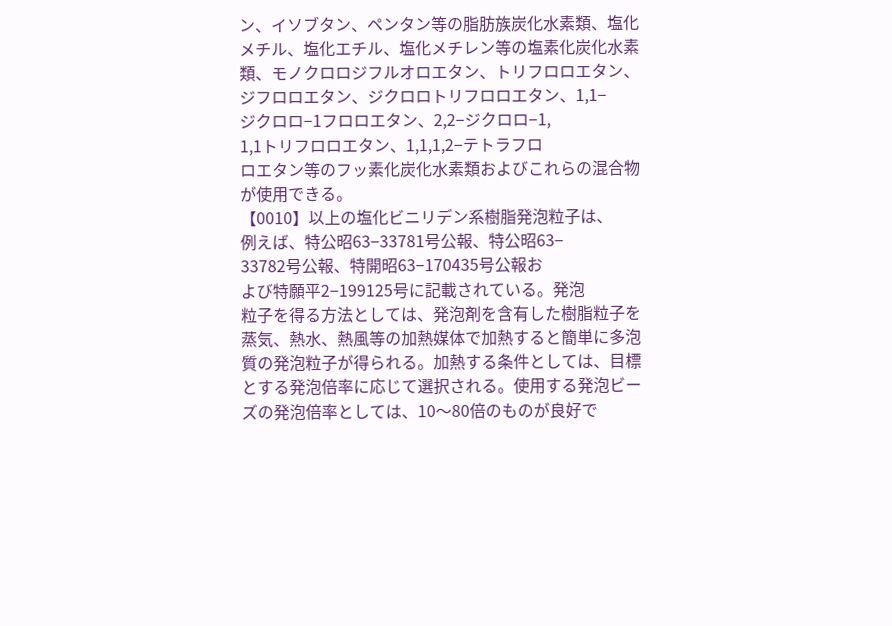ン、イソブタン、ペンタン等の脂肪族炭化水素類、塩化
メチル、塩化エチル、塩化メチレン等の塩素化炭化水素
類、モノクロロジフルオロエタン、トリフロロエタン、
ジフロロエタン、ジクロロトリフロロエタン、1,1−
ジクロロ−1フロロエタン、2,2−ジクロロ−1,
1,1トリフロロエタン、1,1,1,2−テトラフロ
ロエタン等のフッ素化炭化水素類およびこれらの混合物
が使用できる。
【0010】以上の塩化ビニリデン系樹脂発泡粒子は、
例えば、特公昭63−33781号公報、特公昭63−
33782号公報、特開昭63−170435号公報お
よび特願平2−199125号に記載されている。発泡
粒子を得る方法としては、発泡剤を含有した樹脂粒子を
蒸気、熱水、熱風等の加熱媒体で加熱すると簡単に多泡
質の発泡粒子が得られる。加熱する条件としては、目標
とする発泡倍率に応じて選択される。使用する発泡ビー
ズの発泡倍率としては、10〜80倍のものが良好で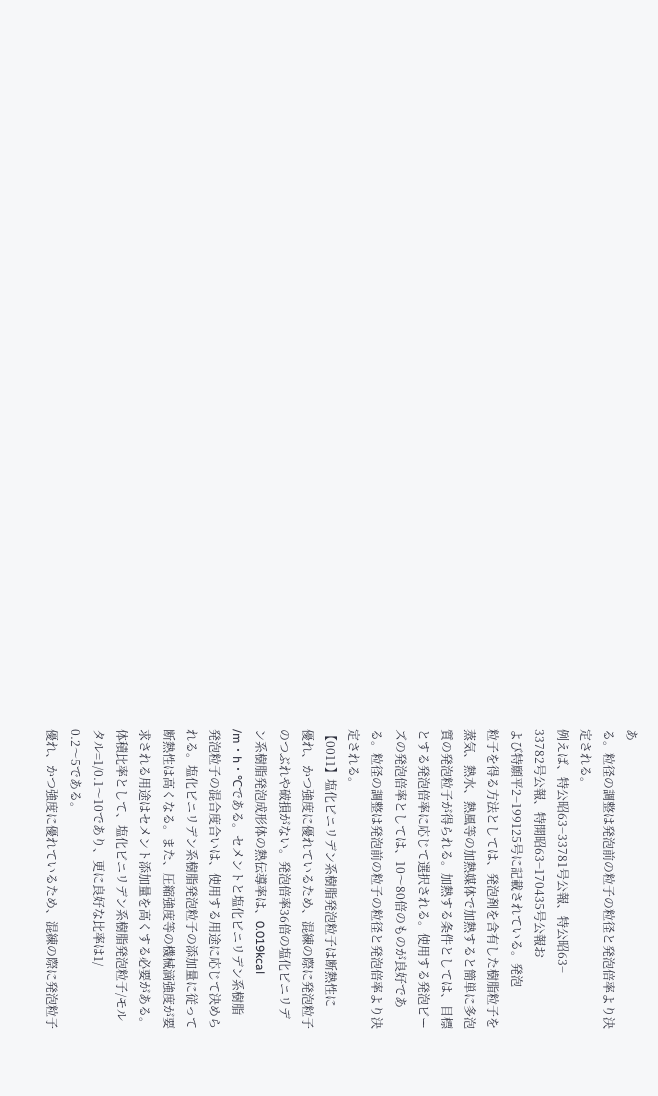あ
る。粒径の調整は発泡前の粒子の粒径と発泡倍率より決
定される。
例えば、特公昭63−33781号公報、特公昭63−
33782号公報、特開昭63−170435号公報お
よび特願平2−199125号に記載されている。発泡
粒子を得る方法としては、発泡剤を含有した樹脂粒子を
蒸気、熱水、熱風等の加熱媒体で加熱すると簡単に多泡
質の発泡粒子が得られる。加熱する条件としては、目標
とする発泡倍率に応じて選択される。使用する発泡ビー
ズの発泡倍率としては、10〜80倍のものが良好であ
る。粒径の調整は発泡前の粒子の粒径と発泡倍率より決
定される。
【0011】塩化ビニリデン系樹脂発泡粒子は断熱性に
優れ、かつ強度に優れているため、混練の際に発泡粒子
のつぶれや破損がない。発泡倍率36倍の塩化ビニリデ
ン系樹脂発泡成形体の熱伝導率は、0.019kcal
/m・h・℃である。セメントと塩化ビニリデン系樹脂
発泡粒子の混合度合いは、使用する用途に応じて決めら
れる。塩化ビニリデン系樹脂発泡粒子の添加量に従って
断熱性は高くなる。また、圧縮強度等の機械滴強度が要
求される用途はセメント添加量を高くする必要がある。
体積比率として、塩化ビニリデン系樹脂発泡粒子/モル
タル=1/0.1〜10であり、更に良好な比率は1/
0.2〜5である。
優れ、かつ強度に優れているため、混練の際に発泡粒子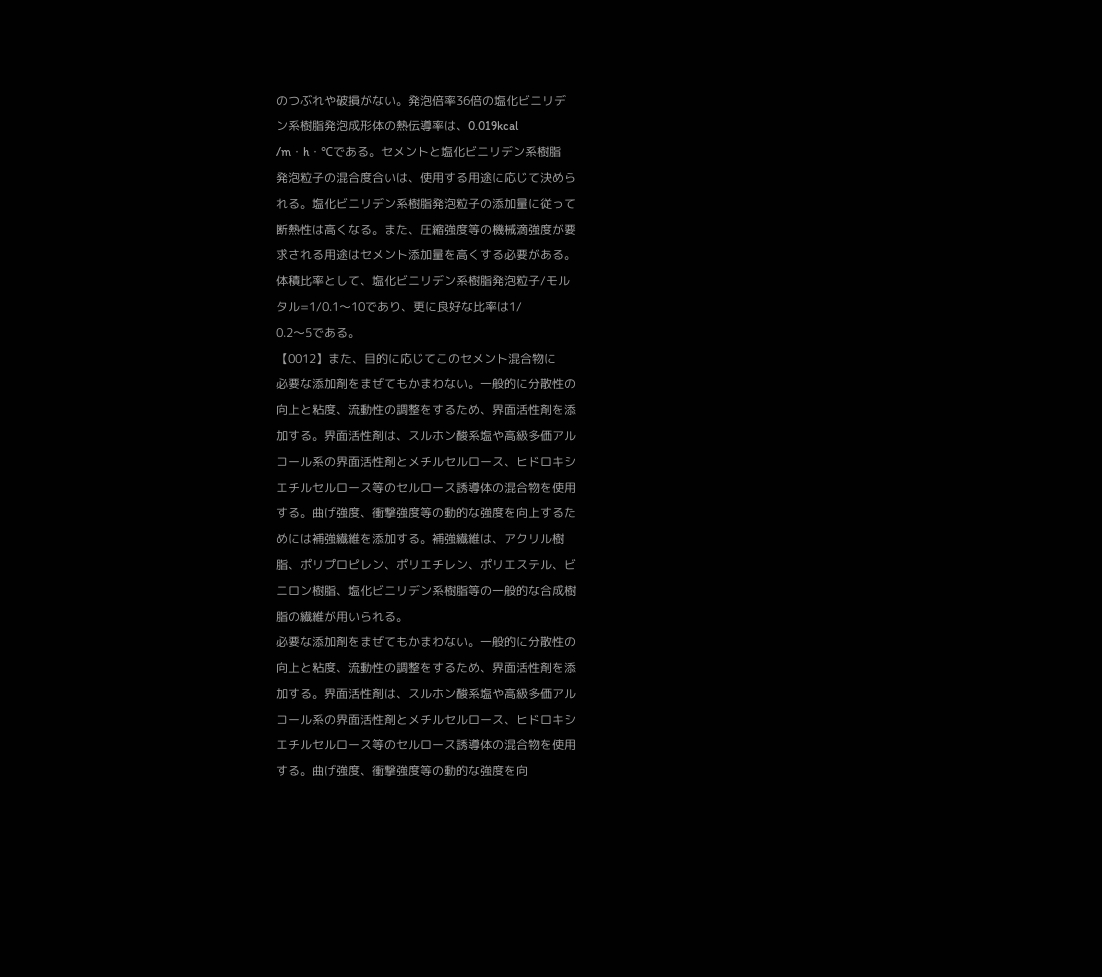のつぶれや破損がない。発泡倍率36倍の塩化ビニリデ
ン系樹脂発泡成形体の熱伝導率は、0.019kcal
/m・h・℃である。セメントと塩化ビニリデン系樹脂
発泡粒子の混合度合いは、使用する用途に応じて決めら
れる。塩化ビニリデン系樹脂発泡粒子の添加量に従って
断熱性は高くなる。また、圧縮強度等の機械滴強度が要
求される用途はセメント添加量を高くする必要がある。
体積比率として、塩化ビニリデン系樹脂発泡粒子/モル
タル=1/0.1〜10であり、更に良好な比率は1/
0.2〜5である。
【0012】また、目的に応じてこのセメント混合物に
必要な添加剤をまぜてもかまわない。一般的に分散性の
向上と粘度、流動性の調整をするため、界面活性剤を添
加する。界面活性剤は、スルホン酸系塩や高級多価アル
コール系の界面活性剤とメチルセルロース、ヒドロキシ
エチルセルロース等のセルロース誘導体の混合物を使用
する。曲げ強度、衝撃強度等の動的な強度を向上するた
めには補強繊維を添加する。補強繊維は、アクリル樹
脂、ポリプロピレン、ポリエチレン、ポリエステル、ビ
ニロン樹脂、塩化ビニリデン系樹脂等の一般的な合成樹
脂の繊維が用いられる。
必要な添加剤をまぜてもかまわない。一般的に分散性の
向上と粘度、流動性の調整をするため、界面活性剤を添
加する。界面活性剤は、スルホン酸系塩や高級多価アル
コール系の界面活性剤とメチルセルロース、ヒドロキシ
エチルセルロース等のセルロース誘導体の混合物を使用
する。曲げ強度、衝撃強度等の動的な強度を向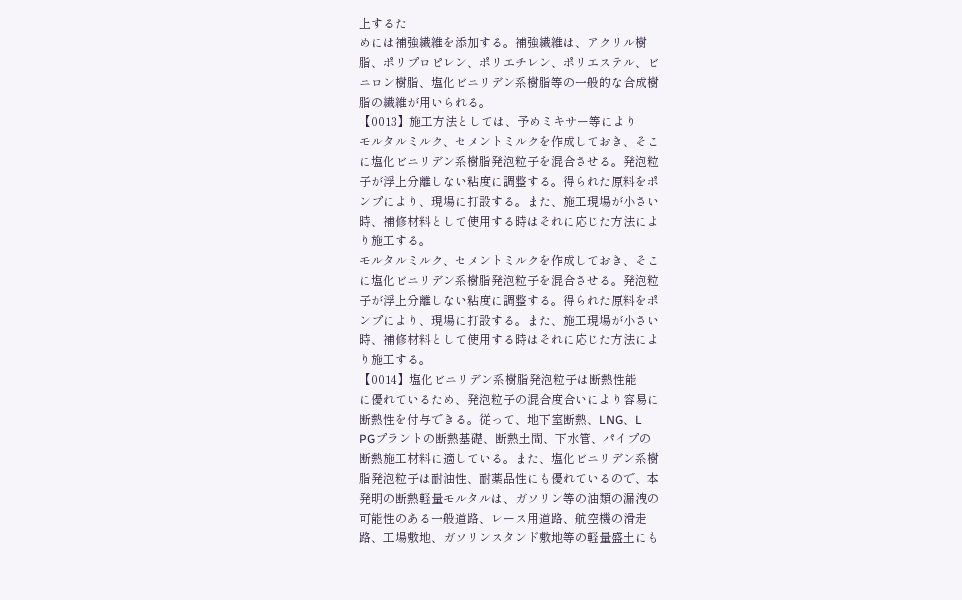上するた
めには補強繊維を添加する。補強繊維は、アクリル樹
脂、ポリプロピレン、ポリエチレン、ポリエステル、ビ
ニロン樹脂、塩化ビニリデン系樹脂等の一般的な合成樹
脂の繊維が用いられる。
【0013】施工方法としては、予めミキサー等により
モルタルミルク、セメントミルクを作成しておき、そこ
に塩化ビニリデン系樹脂発泡粒子を混合させる。発泡粒
子が浮上分離しない粘度に調整する。得られた原料をポ
ンプにより、現場に打設する。また、施工現場が小さい
時、補修材料として使用する時はそれに応じた方法によ
り施工する。
モルタルミルク、セメントミルクを作成しておき、そこ
に塩化ビニリデン系樹脂発泡粒子を混合させる。発泡粒
子が浮上分離しない粘度に調整する。得られた原料をポ
ンプにより、現場に打設する。また、施工現場が小さい
時、補修材料として使用する時はそれに応じた方法によ
り施工する。
【0014】塩化ビニリデン系樹脂発泡粒子は断熱性能
に優れているため、発泡粒子の混合度合いにより容易に
断熱性を付与できる。従って、地下室断熱、LNG、L
PGプラントの断熱基礎、断熱土間、下水管、パイプの
断熱施工材料に適している。また、塩化ビニリデン系樹
脂発泡粒子は耐油性、耐薬品性にも優れているので、本
発明の断熱軽量モルタルは、ガソリン等の油類の漏洩の
可能性のある一般道路、レース用道路、航空機の滑走
路、工場敷地、ガソリンスタンド敷地等の軽量盛土にも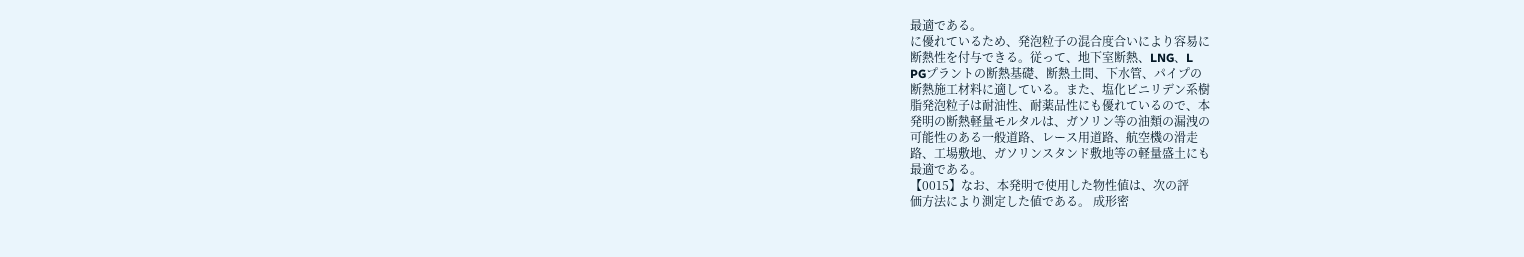最適である。
に優れているため、発泡粒子の混合度合いにより容易に
断熱性を付与できる。従って、地下室断熱、LNG、L
PGプラントの断熱基礎、断熱土間、下水管、パイプの
断熱施工材料に適している。また、塩化ビニリデン系樹
脂発泡粒子は耐油性、耐薬品性にも優れているので、本
発明の断熱軽量モルタルは、ガソリン等の油類の漏洩の
可能性のある一般道路、レース用道路、航空機の滑走
路、工場敷地、ガソリンスタンド敷地等の軽量盛土にも
最適である。
【0015】なお、本発明で使用した物性値は、次の評
価方法により測定した値である。 成形密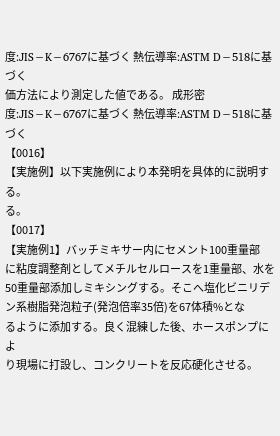度:JIS−K−6767に基づく 熱伝導率:ASTM D−518に基づく
価方法により測定した値である。 成形密度:JIS−K−6767に基づく 熱伝導率:ASTM D−518に基づく
【0016】
【実施例】以下実施例により本発明を具体的に説明す
る。
る。
【0017】
【実施例1】バッチミキサー内にセメント100重量部
に粘度調整剤としてメチルセルロースを1重量部、水を
50重量部添加しミキシングする。そこへ塩化ビニリデ
ン系樹脂発泡粒子(発泡倍率35倍)を67体積%とな
るように添加する。良く混練した後、ホースポンプによ
り現場に打設し、コンクリートを反応硬化させる。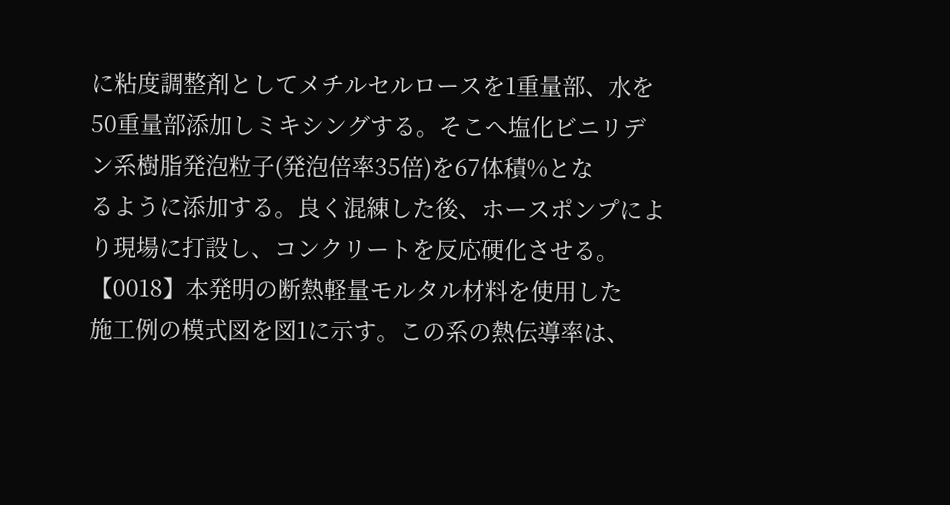に粘度調整剤としてメチルセルロースを1重量部、水を
50重量部添加しミキシングする。そこへ塩化ビニリデ
ン系樹脂発泡粒子(発泡倍率35倍)を67体積%とな
るように添加する。良く混練した後、ホースポンプによ
り現場に打設し、コンクリートを反応硬化させる。
【0018】本発明の断熱軽量モルタル材料を使用した
施工例の模式図を図1に示す。この系の熱伝導率は、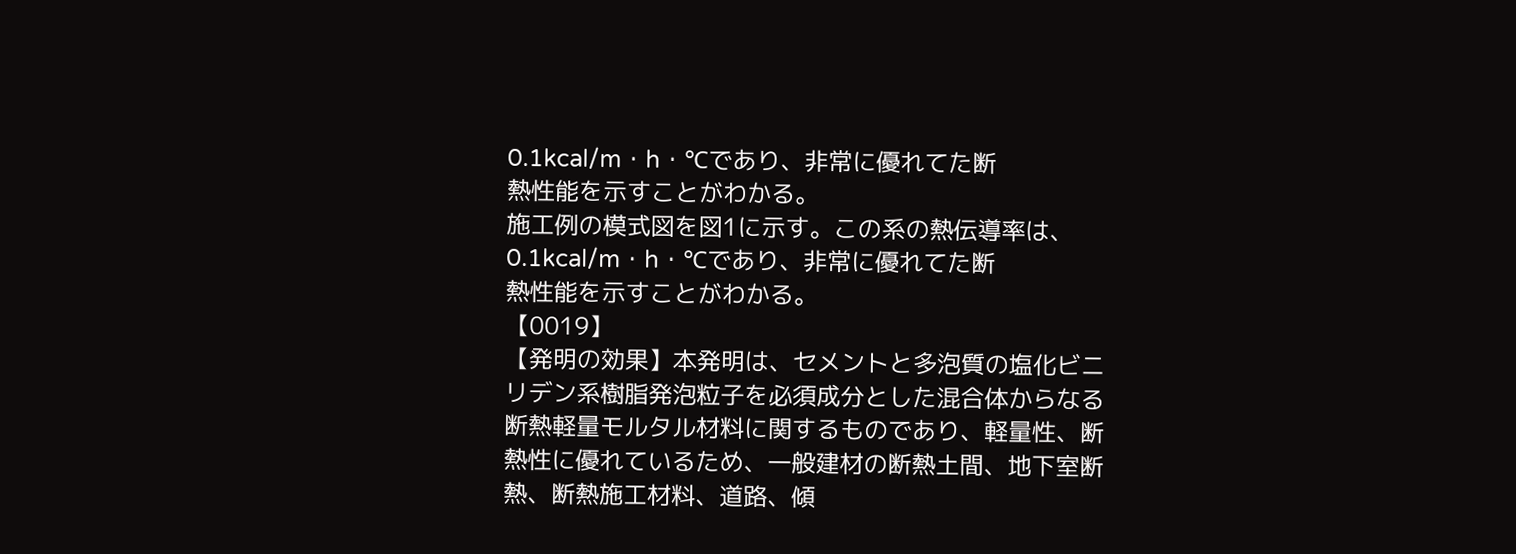0.1kcal/m・h・℃であり、非常に優れてた断
熱性能を示すことがわかる。
施工例の模式図を図1に示す。この系の熱伝導率は、
0.1kcal/m・h・℃であり、非常に優れてた断
熱性能を示すことがわかる。
【0019】
【発明の効果】本発明は、セメントと多泡質の塩化ビニ
リデン系樹脂発泡粒子を必須成分とした混合体からなる
断熱軽量モルタル材料に関するものであり、軽量性、断
熱性に優れているため、一般建材の断熱土間、地下室断
熱、断熱施工材料、道路、傾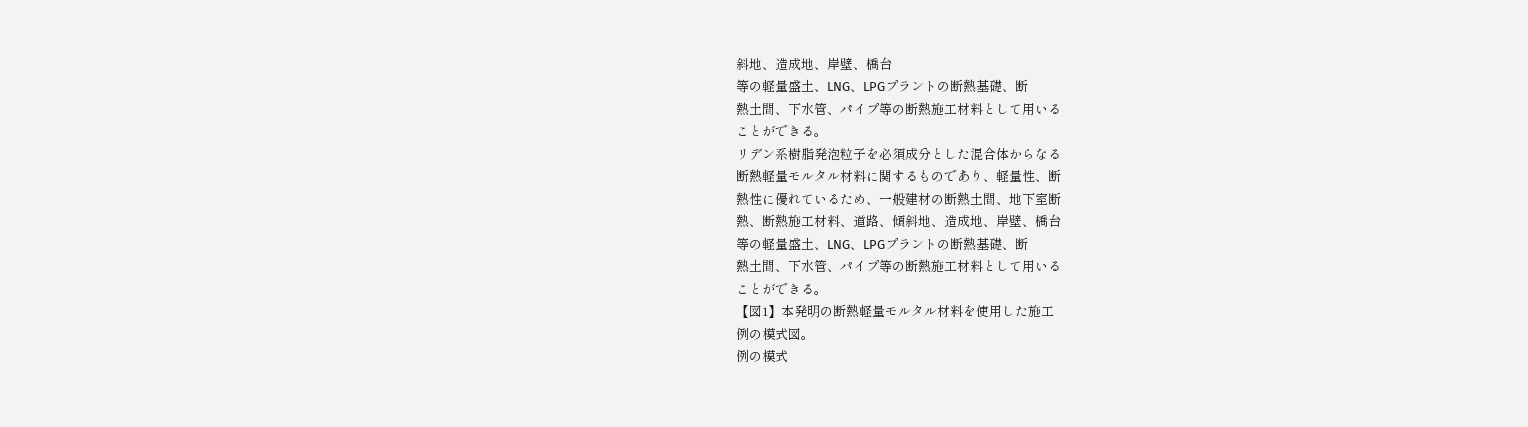斜地、造成地、岸壁、橋台
等の軽量盛土、LNG、LPGプラントの断熱基礎、断
熱土間、下水管、パイプ等の断熱施工材料として用いる
ことができる。
リデン系樹脂発泡粒子を必須成分とした混合体からなる
断熱軽量モルタル材料に関するものであり、軽量性、断
熱性に優れているため、一般建材の断熱土間、地下室断
熱、断熱施工材料、道路、傾斜地、造成地、岸壁、橋台
等の軽量盛土、LNG、LPGプラントの断熱基礎、断
熱土間、下水管、パイプ等の断熱施工材料として用いる
ことができる。
【図1】本発明の断熱軽量モルタル材料を使用した施工
例の模式図。
例の模式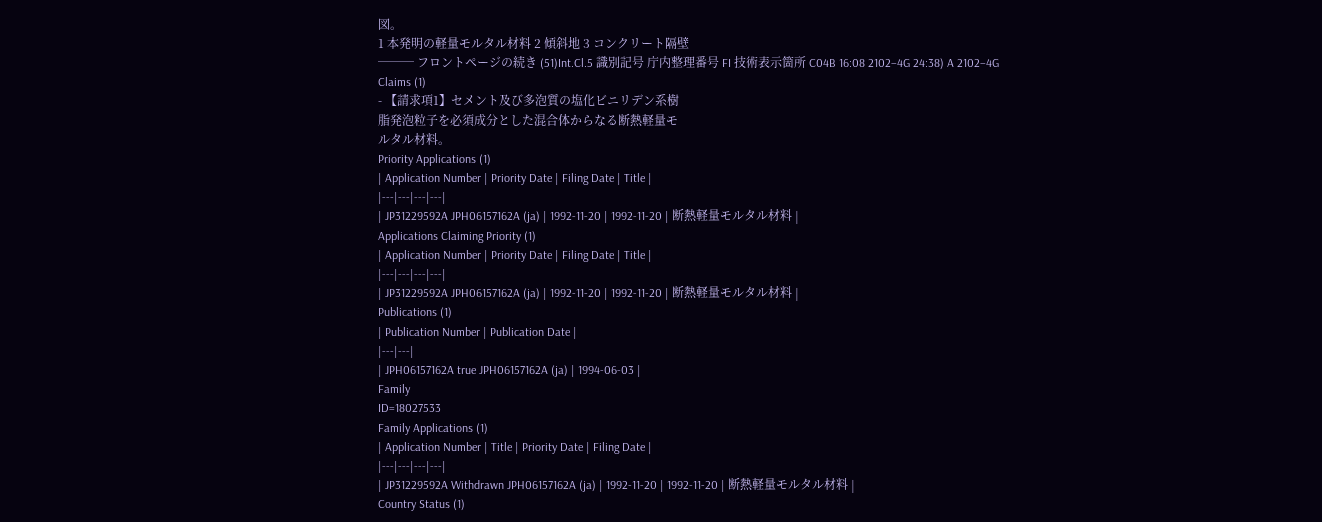図。
1 本発明の軽量モルタル材料 2 傾斜地 3 コンクリート隔壁
─── フロントページの続き (51)Int.Cl.5 識別記号 庁内整理番号 FI 技術表示箇所 C04B 16:08 2102−4G 24:38) A 2102−4G
Claims (1)
- 【請求項1】セメント及び多泡質の塩化ビニリデン系樹
脂発泡粒子を必須成分とした混合体からなる断熱軽量モ
ルタル材料。
Priority Applications (1)
| Application Number | Priority Date | Filing Date | Title |
|---|---|---|---|
| JP31229592A JPH06157162A (ja) | 1992-11-20 | 1992-11-20 | 断熱軽量モルタル材料 |
Applications Claiming Priority (1)
| Application Number | Priority Date | Filing Date | Title |
|---|---|---|---|
| JP31229592A JPH06157162A (ja) | 1992-11-20 | 1992-11-20 | 断熱軽量モルタル材料 |
Publications (1)
| Publication Number | Publication Date |
|---|---|
| JPH06157162A true JPH06157162A (ja) | 1994-06-03 |
Family
ID=18027533
Family Applications (1)
| Application Number | Title | Priority Date | Filing Date |
|---|---|---|---|
| JP31229592A Withdrawn JPH06157162A (ja) | 1992-11-20 | 1992-11-20 | 断熱軽量モルタル材料 |
Country Status (1)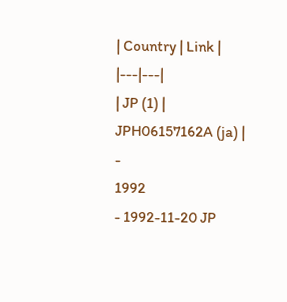| Country | Link |
|---|---|
| JP (1) | JPH06157162A (ja) |
-
1992
- 1992-11-20 JP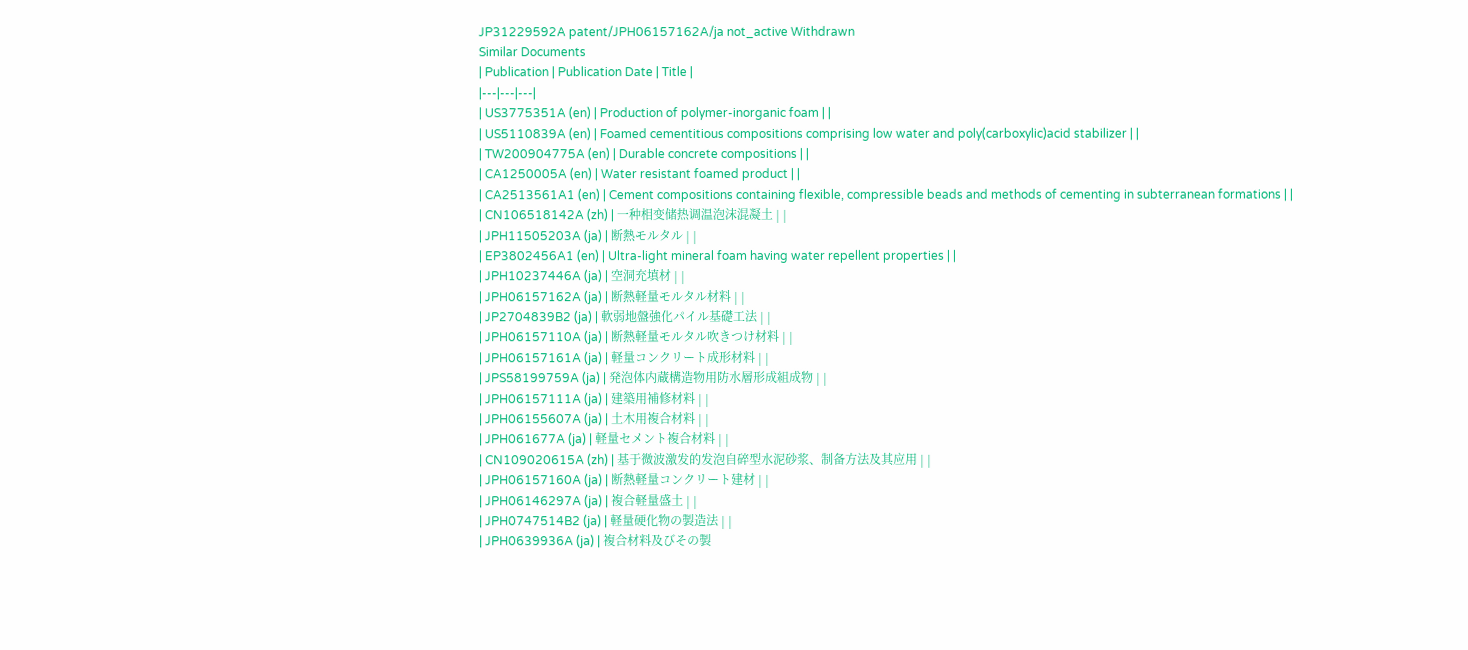JP31229592A patent/JPH06157162A/ja not_active Withdrawn
Similar Documents
| Publication | Publication Date | Title |
|---|---|---|
| US3775351A (en) | Production of polymer-inorganic foam | |
| US5110839A (en) | Foamed cementitious compositions comprising low water and poly(carboxylic)acid stabilizer | |
| TW200904775A (en) | Durable concrete compositions | |
| CA1250005A (en) | Water resistant foamed product | |
| CA2513561A1 (en) | Cement compositions containing flexible, compressible beads and methods of cementing in subterranean formations | |
| CN106518142A (zh) | 一种相变储热调温泡沫混凝土 | |
| JPH11505203A (ja) | 断熱モルタル | |
| EP3802456A1 (en) | Ultra-light mineral foam having water repellent properties | |
| JPH10237446A (ja) | 空洞充填材 | |
| JPH06157162A (ja) | 断熱軽量モルタル材料 | |
| JP2704839B2 (ja) | 軟弱地盤強化パイル基礎工法 | |
| JPH06157110A (ja) | 断熱軽量モルタル吹きつけ材料 | |
| JPH06157161A (ja) | 軽量コンクリート成形材料 | |
| JPS58199759A (ja) | 発泡体内蔵構造物用防水層形成組成物 | |
| JPH06157111A (ja) | 建築用補修材料 | |
| JPH06155607A (ja) | 土木用複合材料 | |
| JPH061677A (ja) | 軽量セメント複合材料 | |
| CN109020615A (zh) | 基于微波激发的发泡自碎型水泥砂浆、制备方法及其应用 | |
| JPH06157160A (ja) | 断熱軽量コンクリート建材 | |
| JPH06146297A (ja) | 複合軽量盛土 | |
| JPH0747514B2 (ja) | 軽量硬化物の製造法 | |
| JPH0639936A (ja) | 複合材料及びその製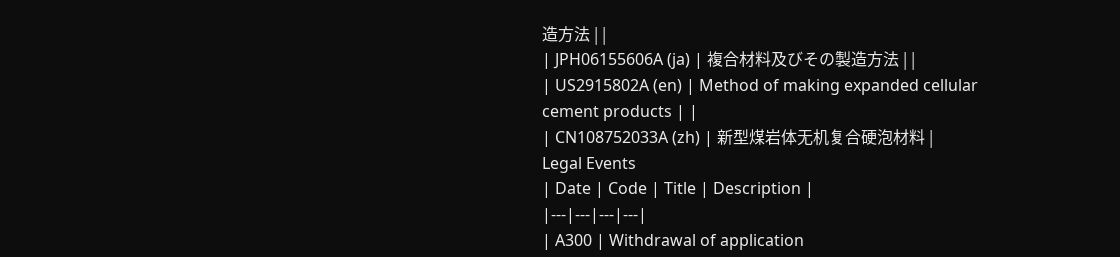造方法 | |
| JPH06155606A (ja) | 複合材料及びその製造方法 | |
| US2915802A (en) | Method of making expanded cellular cement products | |
| CN108752033A (zh) | 新型煤岩体无机复合硬泡材料 |
Legal Events
| Date | Code | Title | Description |
|---|---|---|---|
| A300 | Withdrawal of application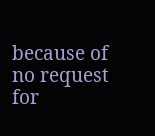because of no request for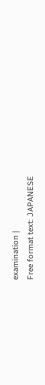examination |
Free format text: JAPANESE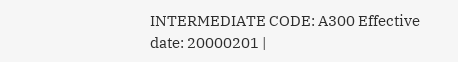INTERMEDIATE CODE: A300 Effective date: 20000201 |